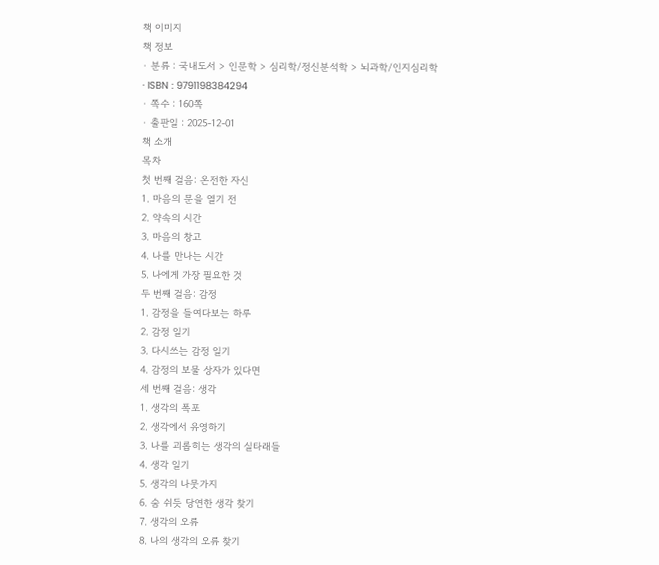책 이미지
책 정보
· 분류 : 국내도서 > 인문학 > 심리학/정신분석학 > 뇌과학/인지심리학
· ISBN : 9791198384294
· 쪽수 : 160쪽
· 출판일 : 2025-12-01
책 소개
목차
첫 번째 걸음: 온전한 자신
1. 마음의 문을 열기 전
2. 약속의 시간
3. 마음의 창고
4. 나를 만나는 시간
5. 나에게 가장 필요한 것
두 번째 걸음: 감정
1. 감정을 들여다보는 하루
2. 감정 일기
3. 다시쓰는 감정 일기
4. 감정의 보물 상자가 있다면
세 번째 걸음: 생각
1. 생각의 폭포
2. 생각에서 유영하기
3. 나를 괴롭히는 생각의 실타래들
4. 생각 일기
5. 생각의 나뭇가지
6. 숨 쉬듯 당연한 생각 찾기
7. 생각의 오류
8. 나의 생각의 오류 찾기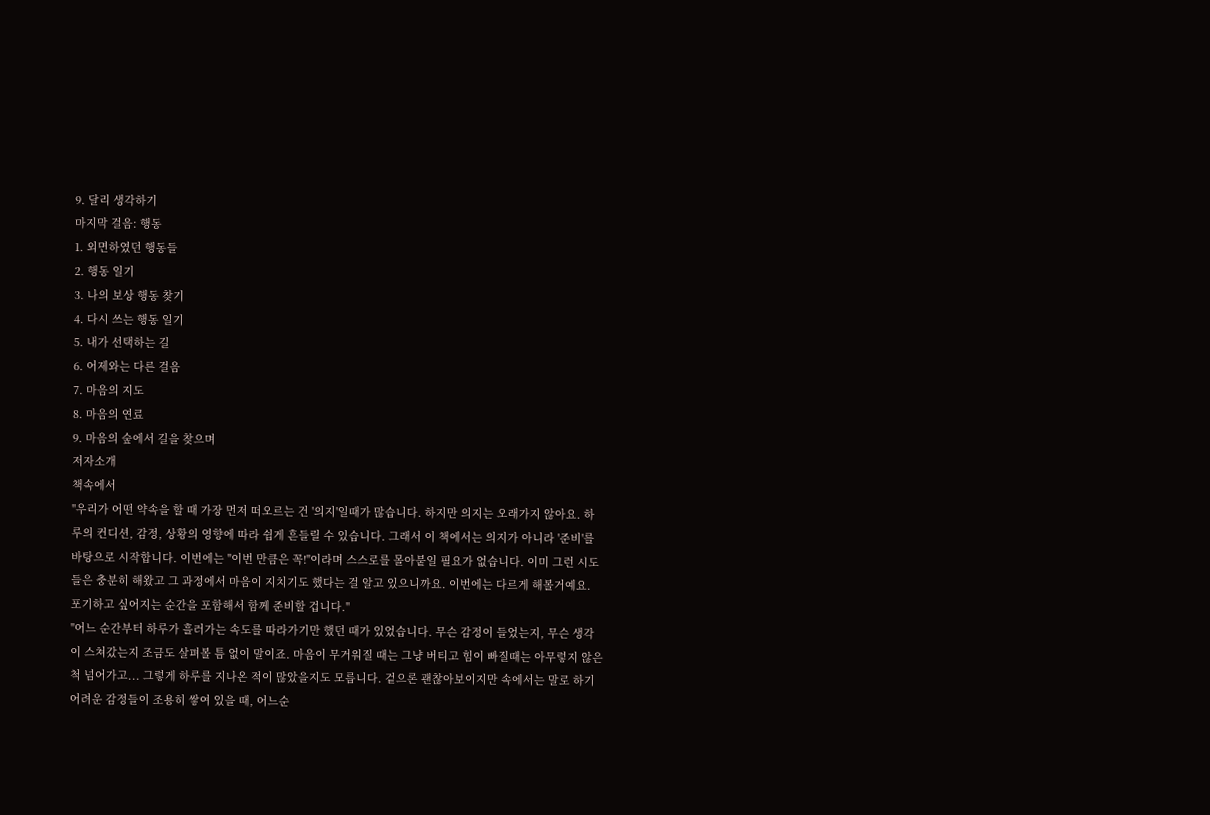9. 달리 생각하기
마지막 걸음: 행동
1. 외면하였던 행동들
2. 행동 일기
3. 나의 보상 행동 찾기
4. 다시 쓰는 행동 일기
5. 내가 선택하는 길
6. 어제와는 다른 걸음
7. 마음의 지도
8. 마음의 연료
9. 마음의 숲에서 길을 찾으며
저자소개
책속에서
"우리가 어떤 약속을 할 때 가장 먼저 떠오르는 건 '의지'일때가 많습니다. 하지만 의지는 오래가지 않아요. 하루의 컨디션, 감정, 상황의 영향에 따라 쉽게 흔들릴 수 있습니다. 그래서 이 책에서는 의지가 아니라 '준비'를 바탕으로 시작합니다. 이번에는 "이번 만큼은 꼭!"이라며 스스로를 몰아붙일 필요가 없습니다. 이미 그런 시도들은 충분히 해왔고 그 과정에서 마음이 지치기도 했다는 걸 알고 있으니까요. 이번에는 다르게 해볼거예요. 포기하고 싶어지는 순간을 포함해서 함께 준비할 겁니다."
"어느 순간부터 하루가 흘러가는 속도를 따라가기만 했던 때가 있었습니다. 무슨 감정이 들었는지, 무슨 생각이 스쳐갔는지 조금도 살펴볼 틈 없이 말이죠. 마음이 무거워질 때는 그냥 버티고 힘이 빠질때는 아무렇지 않은 척 넘어가고... 그렇게 하루를 지나온 적이 많았을지도 모릅니다. 겉으론 괜찮아보이지만 속에서는 말로 하기 어려운 감정들이 조용히 쌓여 있을 때, 어느순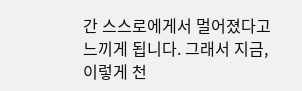간 스스로에게서 멀어졌다고 느끼게 됩니다. 그래서 지금, 이렇게 천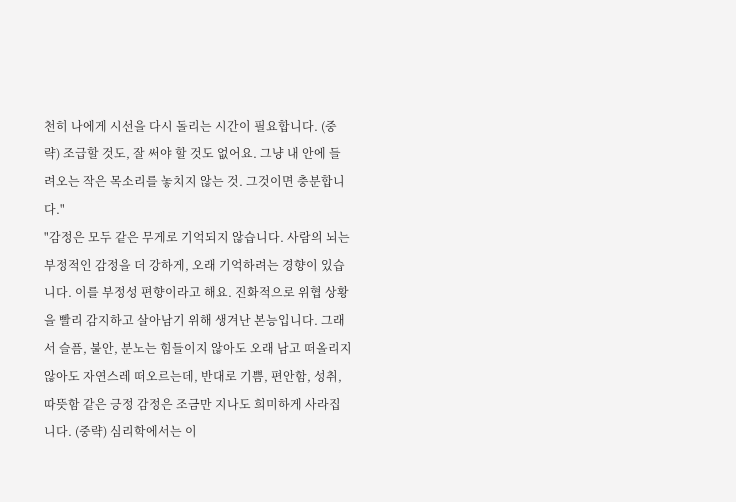천히 나에게 시선을 다시 돌리는 시간이 필요합니다. (중략) 조급할 것도, 잘 써야 할 것도 없어요. 그냥 내 안에 들려오는 작은 목소리를 놓치지 않는 것. 그것이면 충분합니다."
"감정은 모두 같은 무게로 기억되지 않습니다. 사람의 뇌는 부정적인 감정을 더 강하게, 오래 기억하려는 경향이 있습니다. 이를 부정성 편향이라고 해요. 진화적으로 위협 상황을 빨리 감지하고 살아남기 위해 생겨난 본능입니다. 그래서 슬픔, 불안, 분노는 힘들이지 않아도 오래 남고 떠올리지 않아도 자연스레 떠오르는데, 반대로 기쁨, 편안함, 성취, 따뜻함 같은 긍정 감정은 조금만 지나도 희미하게 사라집니다. (중략) 심리학에서는 이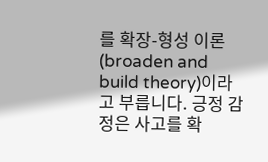를 확장-형성 이론(broaden and build theory)이라고 부릅니다. 긍정 감정은 사고를 확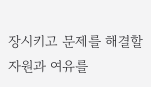장시키고 문제를 해결할 자원과 여유를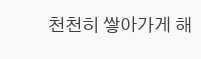천천히 쌓아가게 해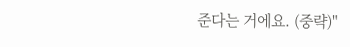준다는 거에요. (중략)"